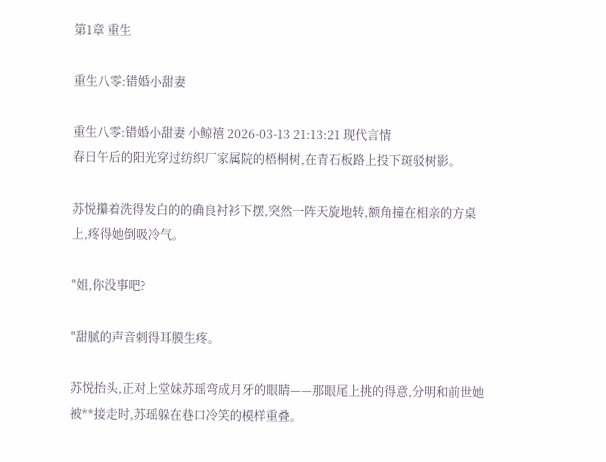第1章 重生

重生八零:错婚小甜妻

重生八零:错婚小甜妻 小鲸禧 2026-03-13 21:13:21 现代言情
春日午后的阳光穿过纺织厂家属院的梧桐树,在青石板路上投下斑驳树影。

苏悦攥着洗得发白的的确良衬衫下摆,突然一阵天旋地转,额角撞在相亲的方桌上,疼得她倒吸冷气。

"姐,你没事吧?

"甜腻的声音刺得耳膜生疼。

苏悦抬头,正对上堂妹苏瑶弯成月牙的眼睛——那眼尾上挑的得意,分明和前世她被**接走时,苏瑶躲在巷口冷笑的模样重叠。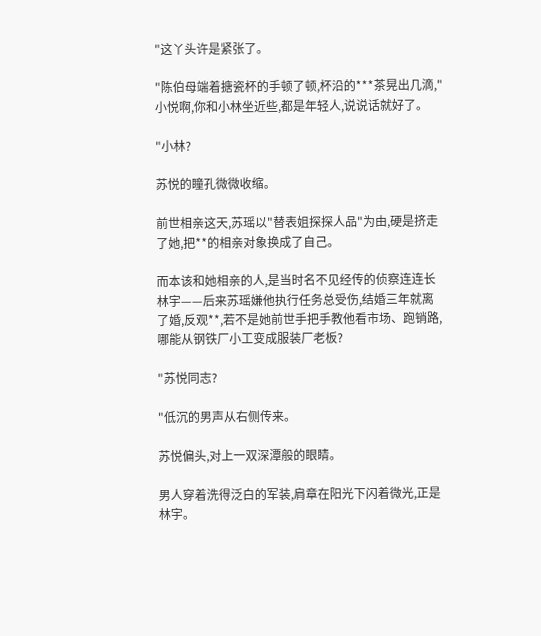"这丫头许是紧张了。

"陈伯母端着搪瓷杯的手顿了顿,杯沿的***茶晃出几滴,"小悦啊,你和小林坐近些,都是年轻人,说说话就好了。

"小林?

苏悦的瞳孔微微收缩。

前世相亲这天,苏瑶以"替表姐探探人品"为由,硬是挤走了她,把**的相亲对象换成了自己。

而本该和她相亲的人,是当时名不见经传的侦察连连长林宇——后来苏瑶嫌他执行任务总受伤,结婚三年就离了婚,反观**,若不是她前世手把手教他看市场、跑销路,哪能从钢铁厂小工变成服装厂老板?

"苏悦同志?

"低沉的男声从右侧传来。

苏悦偏头,对上一双深潭般的眼睛。

男人穿着洗得泛白的军装,肩章在阳光下闪着微光,正是林宇。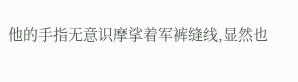他的手指无意识摩挲着军裤缝线,显然也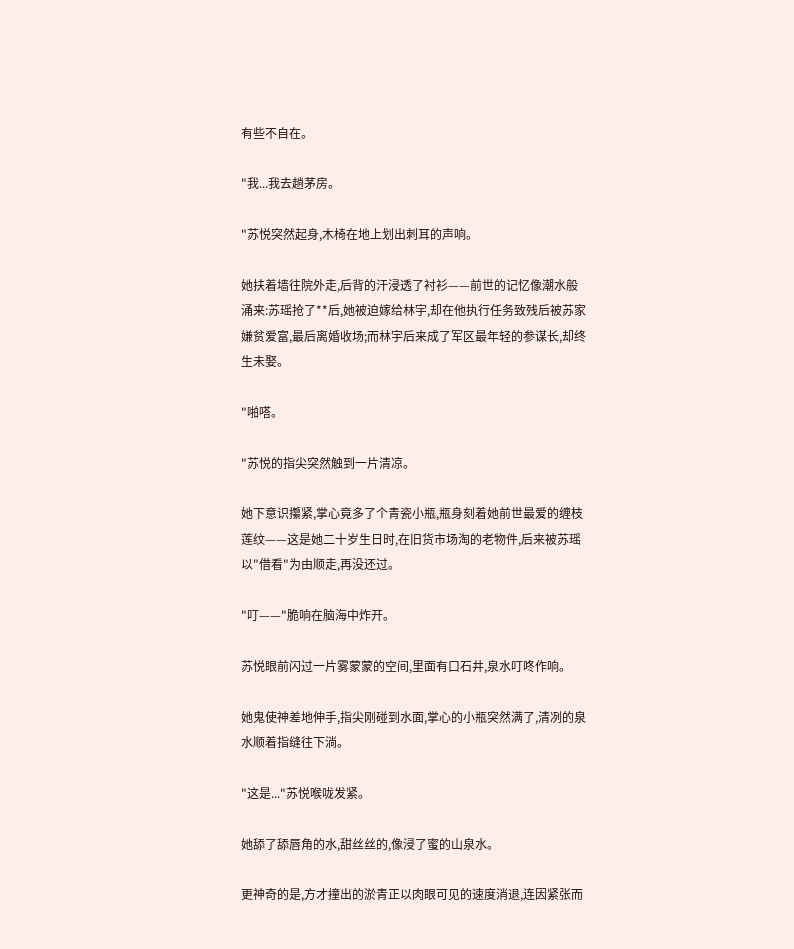有些不自在。

"我...我去趟茅房。

"苏悦突然起身,木椅在地上划出刺耳的声响。

她扶着墙往院外走,后背的汗浸透了衬衫——前世的记忆像潮水般涌来:苏瑶抢了**后,她被迫嫁给林宇,却在他执行任务致残后被苏家嫌贫爱富,最后离婚收场;而林宇后来成了军区最年轻的参谋长,却终生未娶。

"啪嗒。

"苏悦的指尖突然触到一片清凉。

她下意识攥紧,掌心竟多了个青瓷小瓶,瓶身刻着她前世最爱的缠枝莲纹——这是她二十岁生日时,在旧货市场淘的老物件,后来被苏瑶以"借看"为由顺走,再没还过。

"叮——"脆响在脑海中炸开。

苏悦眼前闪过一片雾蒙蒙的空间,里面有口石井,泉水叮咚作响。

她鬼使神差地伸手,指尖刚碰到水面,掌心的小瓶突然满了,清冽的泉水顺着指缝往下淌。

"这是..."苏悦喉咙发紧。

她舔了舔唇角的水,甜丝丝的,像浸了蜜的山泉水。

更神奇的是,方才撞出的淤青正以肉眼可见的速度消退,连因紧张而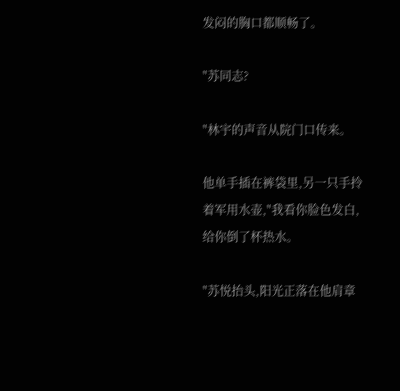发闷的胸口都顺畅了。

"苏同志?

"林宇的声音从院门口传来。

他单手插在裤袋里,另一只手拎着军用水壶,"我看你脸色发白,给你倒了杯热水。

"苏悦抬头,阳光正落在他肩章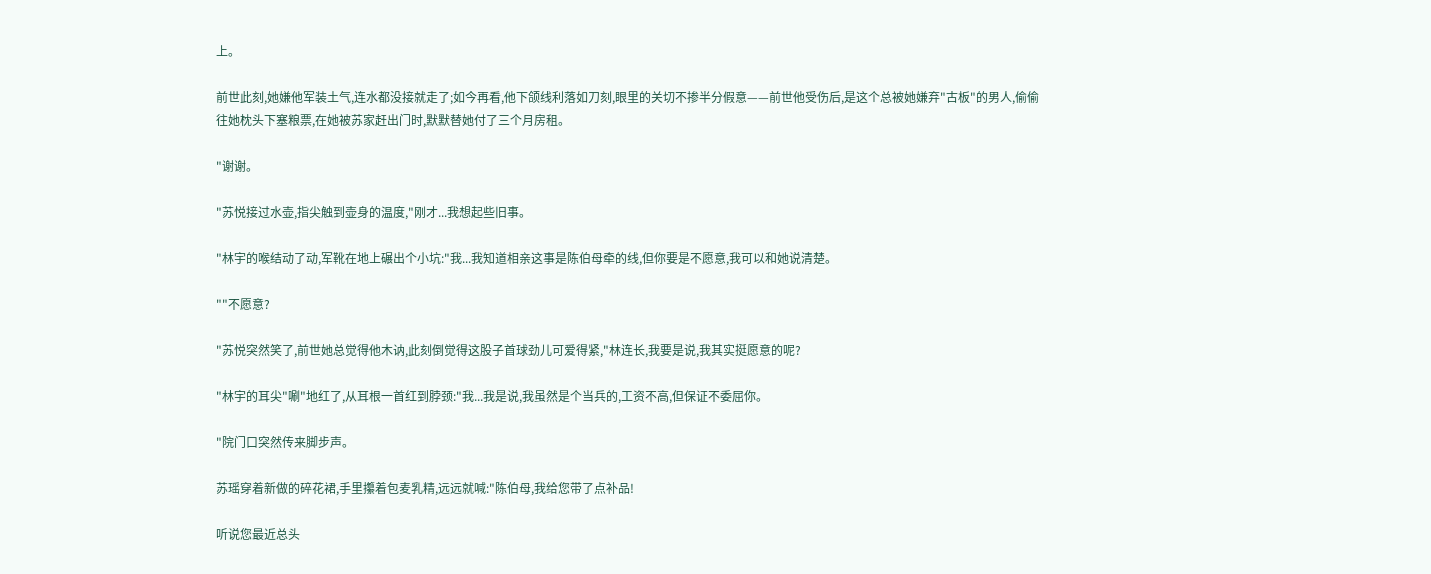上。

前世此刻,她嫌他军装土气,连水都没接就走了;如今再看,他下颌线利落如刀刻,眼里的关切不掺半分假意——前世他受伤后,是这个总被她嫌弃"古板"的男人,偷偷往她枕头下塞粮票,在她被苏家赶出门时,默默替她付了三个月房租。

"谢谢。

"苏悦接过水壶,指尖触到壶身的温度,"刚才...我想起些旧事。

"林宇的喉结动了动,军靴在地上碾出个小坑:"我...我知道相亲这事是陈伯母牵的线,但你要是不愿意,我可以和她说清楚。

""不愿意?

"苏悦突然笑了,前世她总觉得他木讷,此刻倒觉得这股子首球劲儿可爱得紧,"林连长,我要是说,我其实挺愿意的呢?

"林宇的耳尖"唰"地红了,从耳根一首红到脖颈:"我...我是说,我虽然是个当兵的,工资不高,但保证不委屈你。

"院门口突然传来脚步声。

苏瑶穿着新做的碎花裙,手里攥着包麦乳精,远远就喊:"陈伯母,我给您带了点补品!

听说您最近总头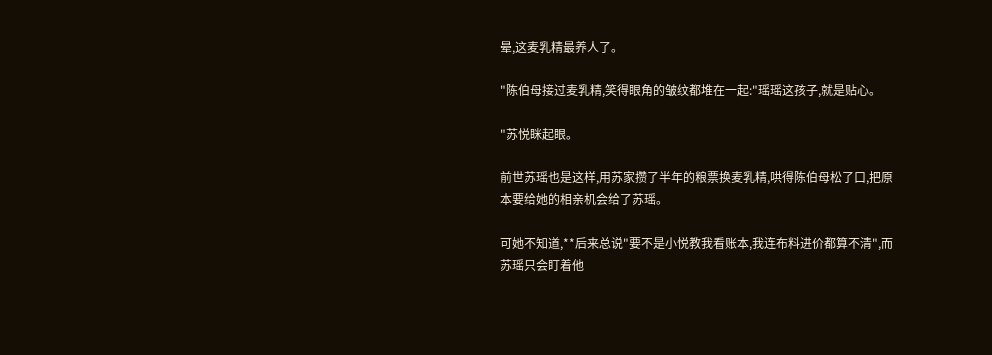晕,这麦乳精最养人了。

"陈伯母接过麦乳精,笑得眼角的皱纹都堆在一起:"瑶瑶这孩子,就是贴心。

"苏悦眯起眼。

前世苏瑶也是这样,用苏家攒了半年的粮票换麦乳精,哄得陈伯母松了口,把原本要给她的相亲机会给了苏瑶。

可她不知道,**后来总说"要不是小悦教我看账本,我连布料进价都算不清",而苏瑶只会盯着他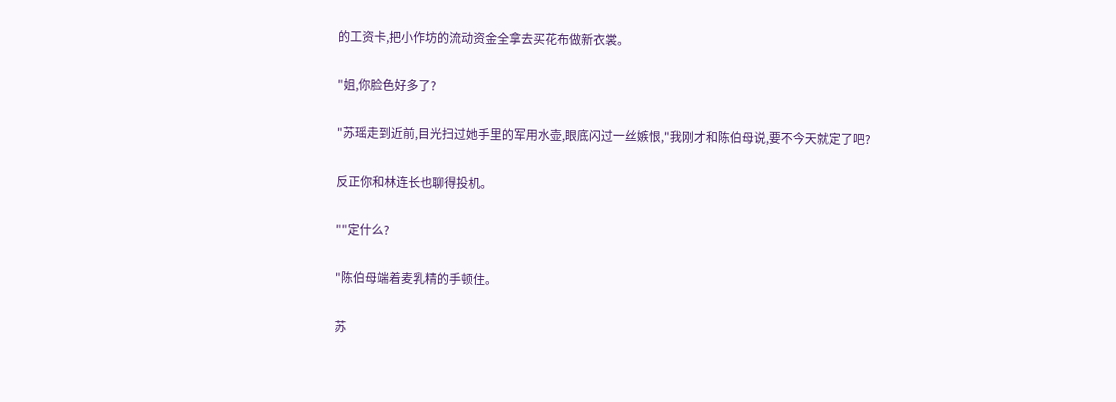的工资卡,把小作坊的流动资金全拿去买花布做新衣裳。

"姐,你脸色好多了?

"苏瑶走到近前,目光扫过她手里的军用水壶,眼底闪过一丝嫉恨,"我刚才和陈伯母说,要不今天就定了吧?

反正你和林连长也聊得投机。

""定什么?

"陈伯母端着麦乳精的手顿住。

苏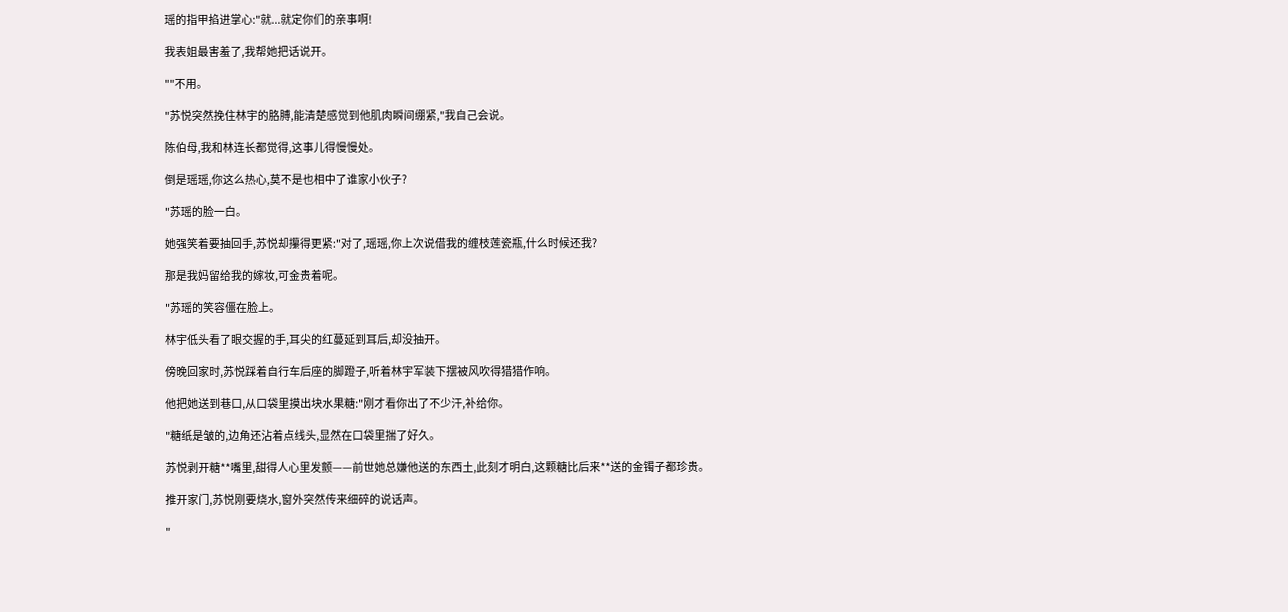瑶的指甲掐进掌心:"就...就定你们的亲事啊!

我表姐最害羞了,我帮她把话说开。

""不用。

"苏悦突然挽住林宇的胳膊,能清楚感觉到他肌肉瞬间绷紧,"我自己会说。

陈伯母,我和林连长都觉得,这事儿得慢慢处。

倒是瑶瑶,你这么热心,莫不是也相中了谁家小伙子?

"苏瑶的脸一白。

她强笑着要抽回手,苏悦却攥得更紧:"对了,瑶瑶,你上次说借我的缠枝莲瓷瓶,什么时候还我?

那是我妈留给我的嫁妆,可金贵着呢。

"苏瑶的笑容僵在脸上。

林宇低头看了眼交握的手,耳尖的红蔓延到耳后,却没抽开。

傍晚回家时,苏悦踩着自行车后座的脚蹬子,听着林宇军装下摆被风吹得猎猎作响。

他把她送到巷口,从口袋里摸出块水果糖:"刚才看你出了不少汗,补给你。

"糖纸是皱的,边角还沾着点线头,显然在口袋里揣了好久。

苏悦剥开糖**嘴里,甜得人心里发颤——前世她总嫌他送的东西土,此刻才明白,这颗糖比后来**送的金镯子都珍贵。

推开家门,苏悦刚要烧水,窗外突然传来细碎的说话声。

"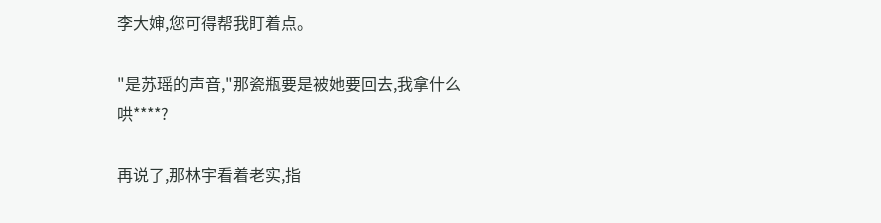李大婶,您可得帮我盯着点。

"是苏瑶的声音,"那瓷瓶要是被她要回去,我拿什么哄****?

再说了,那林宇看着老实,指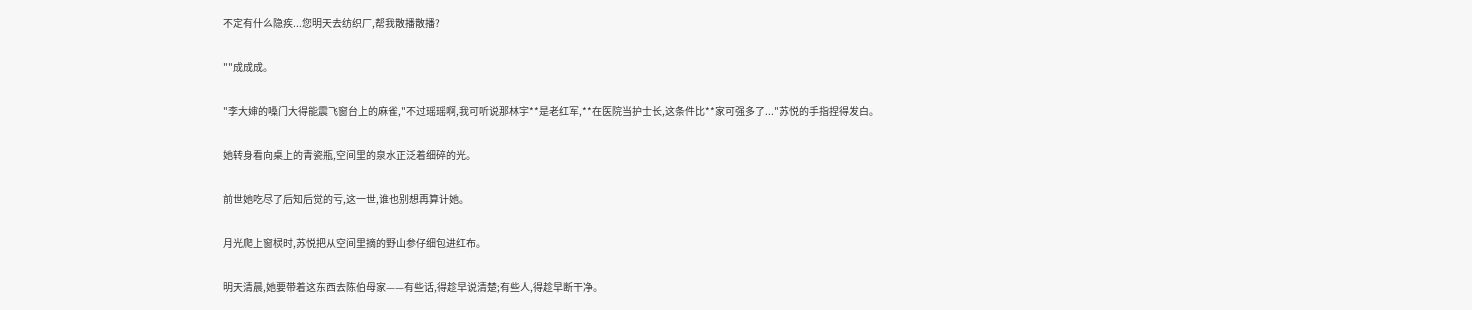不定有什么隐疾...您明天去纺织厂,帮我散播散播?

""成成成。

"李大婶的嗓门大得能震飞窗台上的麻雀,"不过瑶瑶啊,我可听说那林宇**是老红军,**在医院当护士长,这条件比**家可强多了..."苏悦的手指捏得发白。

她转身看向桌上的青瓷瓶,空间里的泉水正泛着细碎的光。

前世她吃尽了后知后觉的亏,这一世,谁也别想再算计她。

月光爬上窗棂时,苏悦把从空间里摘的野山参仔细包进红布。

明天清晨,她要带着这东西去陈伯母家——有些话,得趁早说清楚;有些人,得趁早断干净。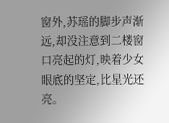窗外,苏瑶的脚步声渐远,却没注意到二楼窗口亮起的灯,映着少女眼底的坚定,比星光还亮。